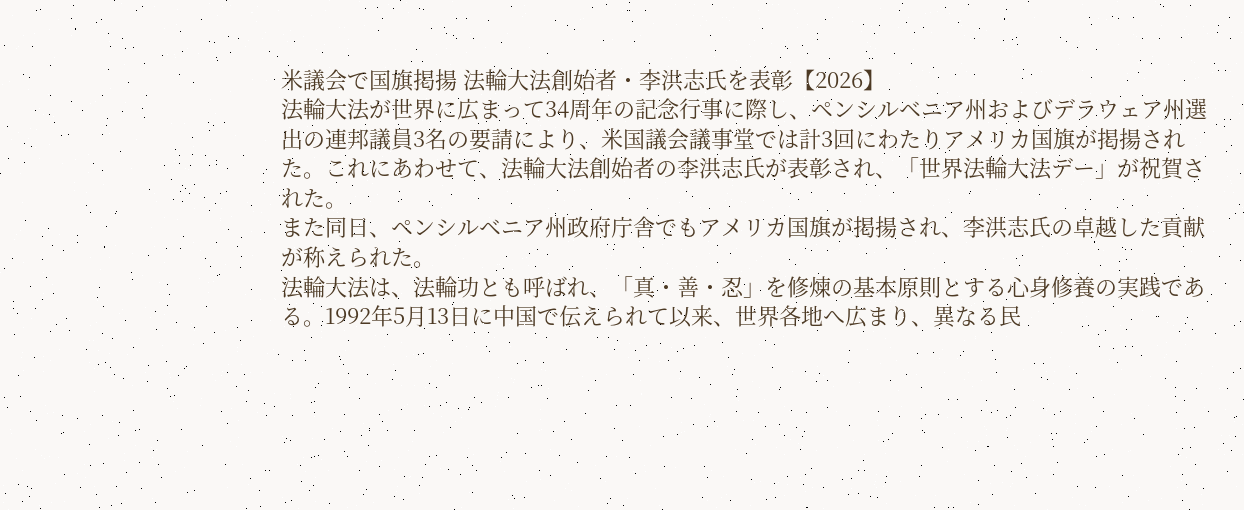米議会で国旗掲揚 法輪大法創始者・李洪志氏を表彰【2026】
法輪大法が世界に広まって34周年の記念行事に際し、ペンシルベニア州およびデラウェア州選出の連邦議員3名の要請により、米国議会議事堂では計3回にわたりアメリカ国旗が掲揚された。これにあわせて、法輪大法創始者の李洪志氏が表彰され、「世界法輪大法デー」が祝賀された。
また同日、ペンシルベニア州政府庁舎でもアメリカ国旗が掲揚され、李洪志氏の卓越した貢献が称えられた。
法輪大法は、法輪功とも呼ばれ、「真・善・忍」を修煉の基本原則とする心身修養の実践である。1992年5月13日に中国で伝えられて以来、世界各地へ広まり、異なる民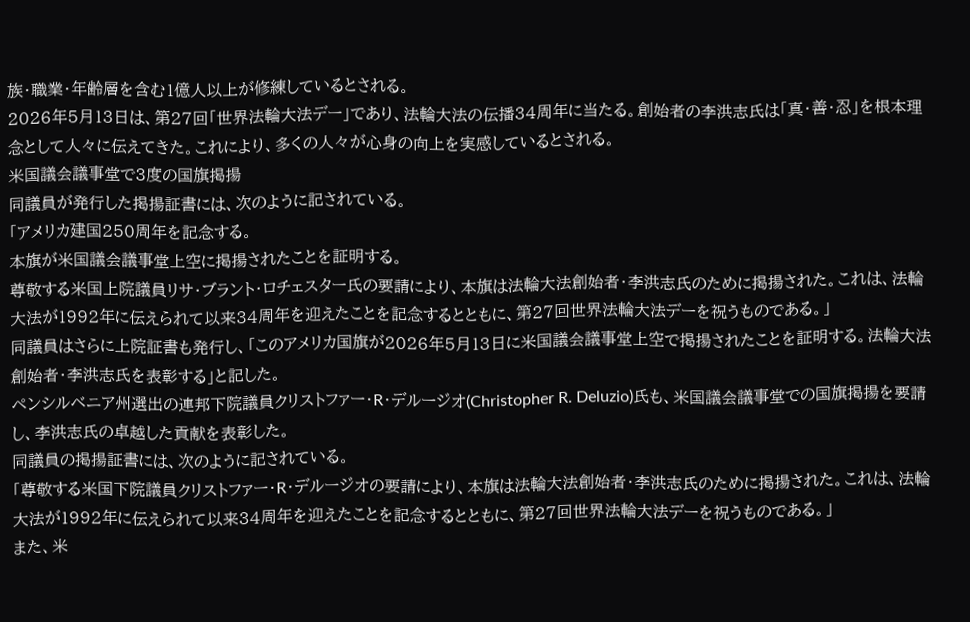族・職業・年齢層を含む1億人以上が修練しているとされる。
2026年5月13日は、第27回「世界法輪大法デー」であり、法輪大法の伝播34周年に当たる。創始者の李洪志氏は「真・善・忍」を根本理念として人々に伝えてきた。これにより、多くの人々が心身の向上を実感しているとされる。
米国議会議事堂で3度の国旗掲揚
同議員が発行した掲揚証書には、次のように記されている。
「アメリカ建国250周年を記念する。
本旗が米国議会議事堂上空に掲揚されたことを証明する。
尊敬する米国上院議員リサ・ブラント・ロチェスター氏の要請により、本旗は法輪大法創始者・李洪志氏のために掲揚された。これは、法輪大法が1992年に伝えられて以来34周年を迎えたことを記念するとともに、第27回世界法輪大法デーを祝うものである。」
同議員はさらに上院証書も発行し、「このアメリカ国旗が2026年5月13日に米国議会議事堂上空で掲揚されたことを証明する。法輪大法創始者・李洪志氏を表彰する」と記した。
ペンシルベニア州選出の連邦下院議員クリストファー・R・デルージオ(Christopher R. Deluzio)氏も、米国議会議事堂での国旗掲揚を要請し、李洪志氏の卓越した貢献を表彰した。
同議員の掲揚証書には、次のように記されている。
「尊敬する米国下院議員クリストファー・R・デルージオの要請により、本旗は法輪大法創始者・李洪志氏のために掲揚された。これは、法輪大法が1992年に伝えられて以来34周年を迎えたことを記念するとともに、第27回世界法輪大法デーを祝うものである。」
また、米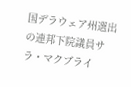国デラウェア州選出の連邦下院議員サラ・マクブライ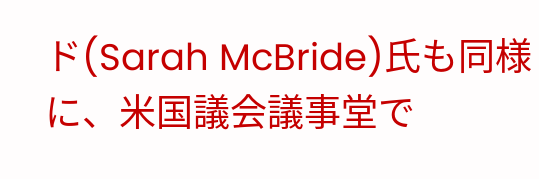ド(Sarah McBride)氏も同様に、米国議会議事堂で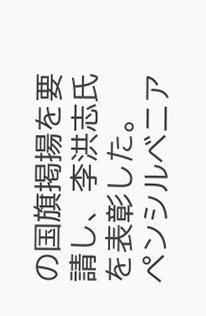の国旗掲揚を要請し、李洪志氏を表彰した。
ペンシルベニア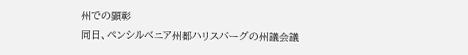州での顕彰
同日、ペンシルベニア州都ハリスバーグの州議会議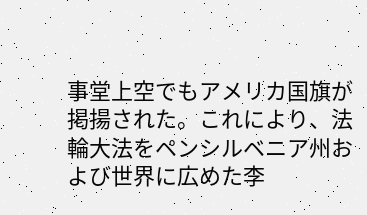事堂上空でもアメリカ国旗が掲揚された。これにより、法輪大法をペンシルベニア州および世界に広めた李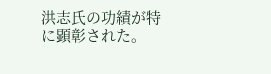洪志氏の功績が特に顕彰された。